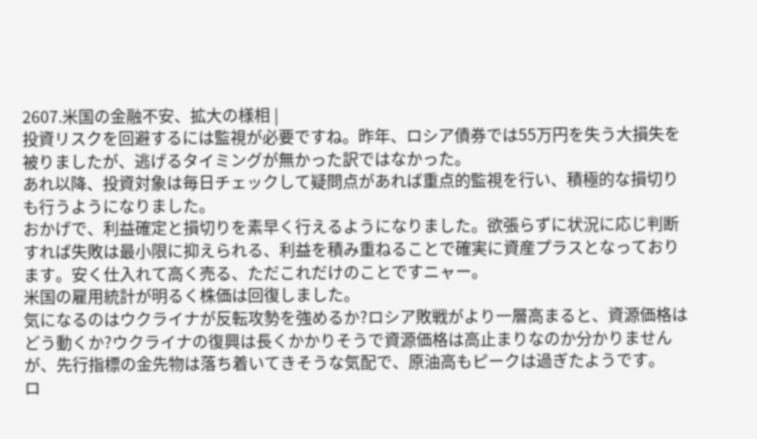2607.米国の金融不安、拡大の様相 |
投資リスクを回避するには監視が必要ですね。昨年、ロシア債券では55万円を失う大損失を被りましたが、逃げるタイミングが無かった訳ではなかった。
あれ以降、投資対象は毎日チェックして疑問点があれば重点的監視を行い、積極的な損切りも行うようになりました。
おかげで、利益確定と損切りを素早く行えるようになりました。欲張らずに状況に応じ判断すれば失敗は最小限に抑えられる、利益を積み重ねることで確実に資産プラスとなっております。安く仕入れて高く売る、ただこれだけのことですニャー。
米国の雇用統計が明るく株価は回復しました。
気になるのはウクライナが反転攻勢を強めるか?ロシア敗戦がより一層高まると、資源価格はどう動くか?ウクライナの復興は長くかかりそうで資源価格は高止まりなのか分かりませんが、先行指標の金先物は落ち着いてきそうな気配で、原油高もピークは過ぎたようです。
ロ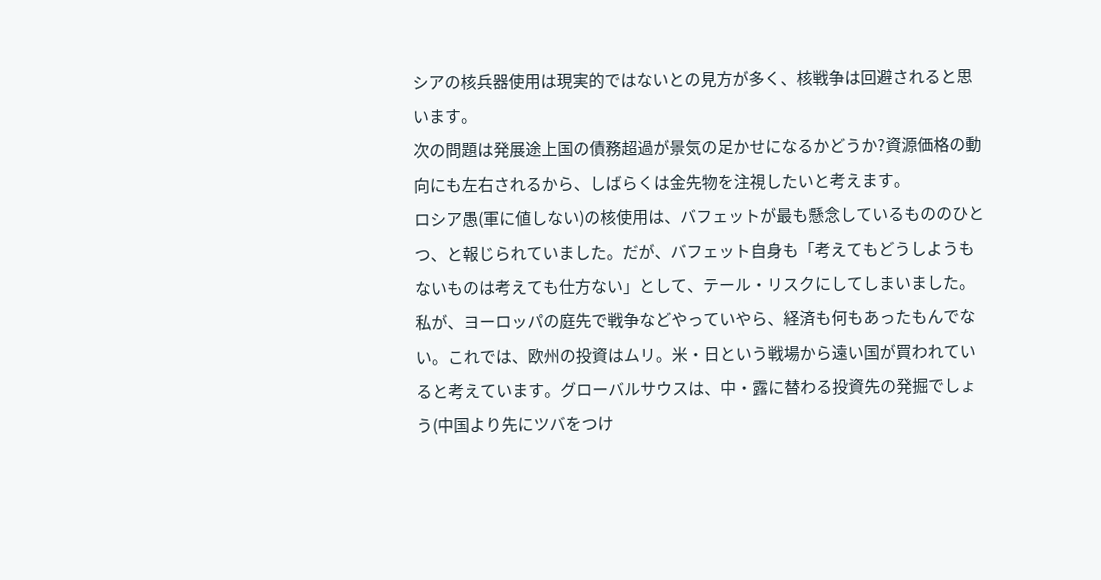シアの核兵器使用は現実的ではないとの見方が多く、核戦争は回避されると思います。
次の問題は発展途上国の債務超過が景気の足かせになるかどうか?資源価格の動向にも左右されるから、しばらくは金先物を注視したいと考えます。
ロシア愚(軍に値しない)の核使用は、バフェットが最も懸念しているもののひとつ、と報じられていました。だが、バフェット自身も「考えてもどうしようもないものは考えても仕方ない」として、テール・リスクにしてしまいました。
私が、ヨーロッパの庭先で戦争などやっていやら、経済も何もあったもんでない。これでは、欧州の投資はムリ。米・日という戦場から遠い国が買われていると考えています。グローバルサウスは、中・露に替わる投資先の発掘でしょう(中国より先にツバをつけ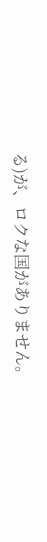る)が、ロクな国がありません。